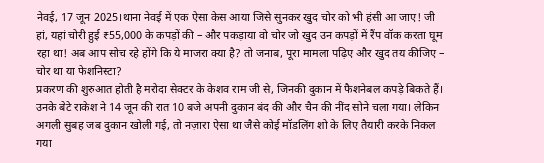नेवई, 17 जून 2025।थाना नेवई में एक ऐसा केस आया जिसे सुनकर खुद चोर को भी हंसी आ जाए! जी हां, यहां चोरी हुई ₹55,000 के कपड़ों की – और पकड़ाया वो चोर जो खुद उन कपड़ों में रैंप वॉक करता घूम रहा था! अब आप सोच रहे होंगे कि ये माजरा क्या है? तो जनाब, पूरा मामला पढ़िए और खुद तय कीजिए – चोर था या फेशनिस्टा?
प्रकरण की शुरुआत होती है मरोदा सेक्टर के केशव राम जी से, जिनकी दुकान में फैशनेबल कपड़े बिकते हैं। उनके बेटे राकेश ने 14 जून की रात 10 बजे अपनी दुकान बंद की और चैन की नींद सोने चला गया। लेकिन अगली सुबह जब दुकान खोली गई, तो नज़ारा ऐसा था जैसे कोई मॉडलिंग शो के लिए तैयारी करके निकल गया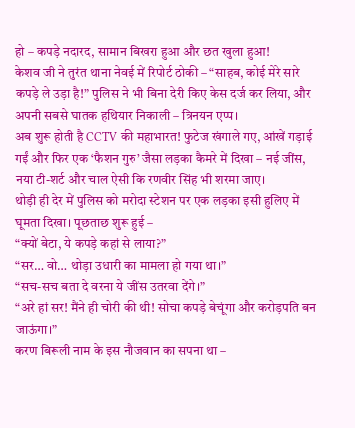हो – कपड़े नदारद, सामान बिखरा हुआ और छत खुला हुआ!
केशव जी ने तुरंत थाना नेवई में रिपोर्ट ठोकी – “साहब, कोई मेरे सारे कपड़े ले उड़ा है!” पुलिस ने भी बिना देरी किए केस दर्ज कर लिया, और अपनी सबसे घातक हथियार निकाली – त्रिनयन एप्प।
अब शुरू होती है CCTV की महाभारत! फुटेज खंगाले गए, आंखें गड़ाई गईं और फिर एक ‘फैशन गुरु’ जैसा लड़का कैमरे में दिखा – नई जींस, नया टी-शर्ट और चाल ऐसी कि रणवीर सिंह भी शरमा जाए।
थोड़ी ही देर में पुलिस को मरोदा स्टेशन पर एक लड़का इसी हुलिए में घूमता दिखा। पूछताछ शुरू हुई –
“क्यों बेटा, ये कपड़े कहां से लाया?”
“सर… वो… थोड़ा उधारी का मामला हो गया था।”
“सच-सच बता दे वरना ये जींस उतरवा देंगे।”
“अरे हां सर! मैंने ही चोरी की थी! सोचा कपड़े बेचूंगा और करोड़पति बन जाऊंगा।”
करण बिरूली नाम के इस नौजवान का सपना था –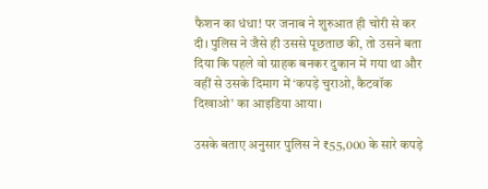फैशन का धंधा! पर जनाब ने शुरुआत ही चोरी से कर दी। पुलिस ने जैसे ही उससे पूछताछ की, तो उसने बता दिया कि पहले वो ग्राहक बनकर दुकान में गया था और वहीं से उसके दिमाग में ‘कपड़े चुराओ, कैटवॉक दिखाओ’ का आइडिया आया।

उसके बताए अनुसार पुलिस ने ₹55,000 के सारे कपड़े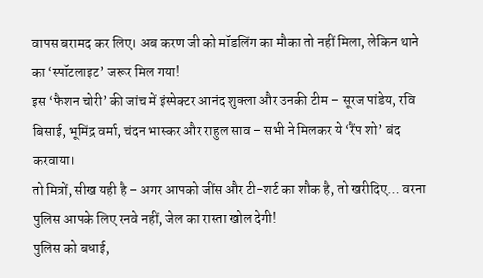वापस बरामद कर लिए। अब करण जी को मॉडलिंग का मौका तो नहीं मिला, लेकिन थाने का ‘स्पॉटलाइट’ जरूर मिल गया!
इस ‘फैशन चोरी’ की जांच में इंस्पेक्टर आनंद शुक्ला और उनकी टीम – सूरज पांडेय, रवि बिसाई, भूमिंद्र वर्मा, चंदन भास्कर और राहुल साव – सभी ने मिलकर ये ‘रैंप शो’ बंद करवाया।
तो मित्रों, सीख यही है – अगर आपको जींस और टी-शर्ट का शौक है, तो खरीदिए… वरना पुलिस आपके लिए रनवे नहीं, जेल का रास्ता खोल देगी!
पुलिस को बधाई,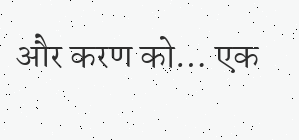और करण को… एक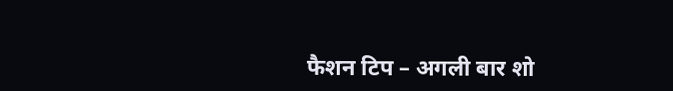फैशन टिप – अगली बार शो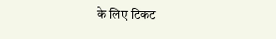के लिए टिकट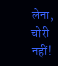लेना, चोरी नहीं!